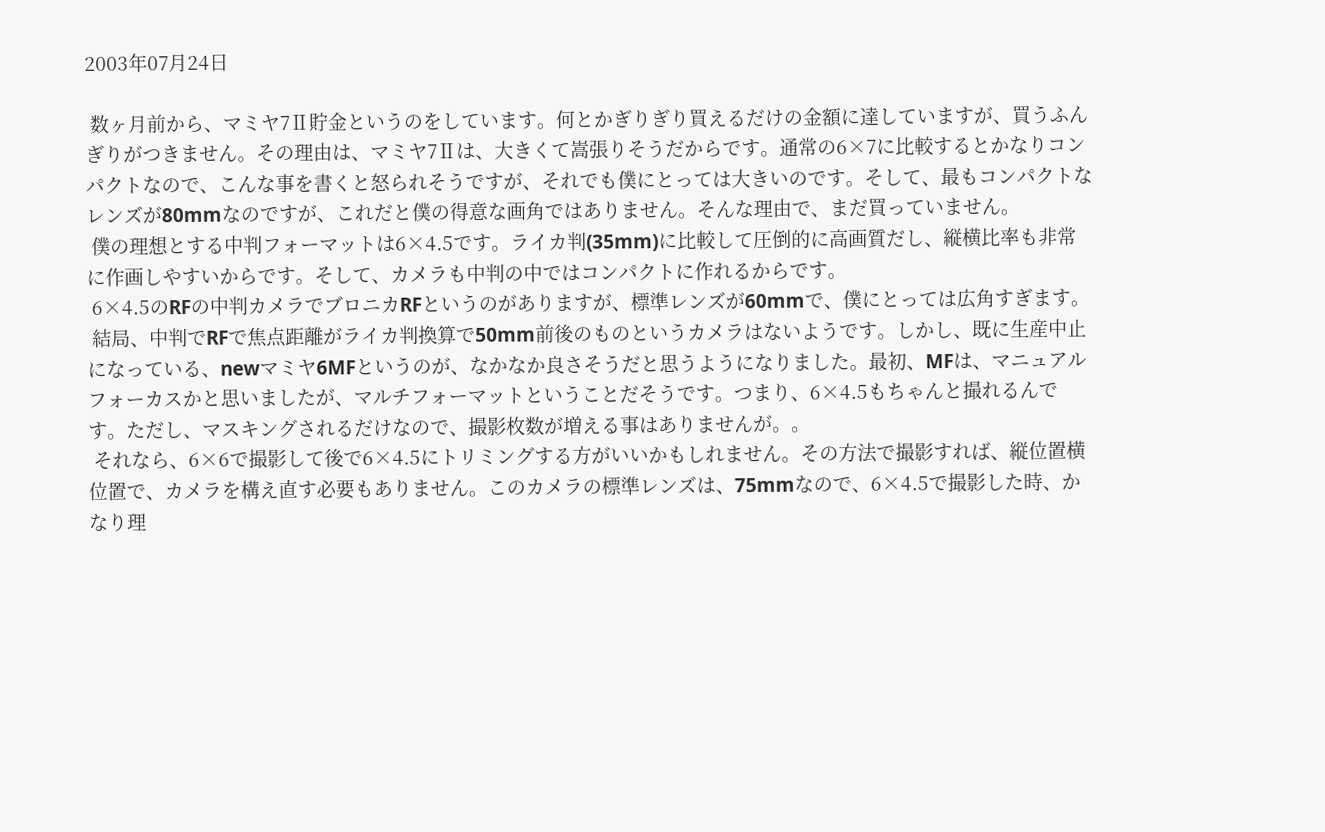2003年07月24日

 数ヶ月前から、マミヤ7Ⅱ貯金というのをしています。何とかぎりぎり買えるだけの金額に達していますが、買うふんぎりがつきません。その理由は、マミヤ7Ⅱは、大きくて嵩張りそうだからです。通常の6×7に比較するとかなりコンパクトなので、こんな事を書くと怒られそうですが、それでも僕にとっては大きいのです。そして、最もコンパクトなレンズが80mmなのですが、これだと僕の得意な画角ではありません。そんな理由で、まだ買っていません。
 僕の理想とする中判フォーマットは6×4.5です。ライカ判(35mm)に比較して圧倒的に高画質だし、縦横比率も非常に作画しやすいからです。そして、カメラも中判の中ではコンパクトに作れるからです。
 6×4.5のRFの中判カメラでブロニカRFというのがありますが、標準レンズが60mmで、僕にとっては広角すぎます。
 結局、中判でRFで焦点距離がライカ判換算で50mm前後のものというカメラはないようです。しかし、既に生産中止になっている、newマミヤ6MFというのが、なかなか良さそうだと思うようになりました。最初、MFは、マニュアルフォーカスかと思いましたが、マルチフォーマットということだそうです。つまり、6×4.5もちゃんと撮れるんです。ただし、マスキングされるだけなので、撮影枚数が増える事はありませんが。。
 それなら、6×6で撮影して後で6×4.5にトリミングする方がいいかもしれません。その方法で撮影すれば、縦位置横位置で、カメラを構え直す必要もありません。このカメラの標準レンズは、75mmなので、6×4.5で撮影した時、かなり理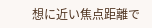想に近い焦点距離で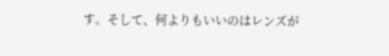す。そして、何よりもいいのはレンズが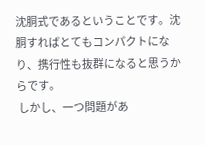沈胴式であるということです。沈胴すればとてもコンパクトになり、携行性も抜群になると思うからです。
 しかし、一つ問題があ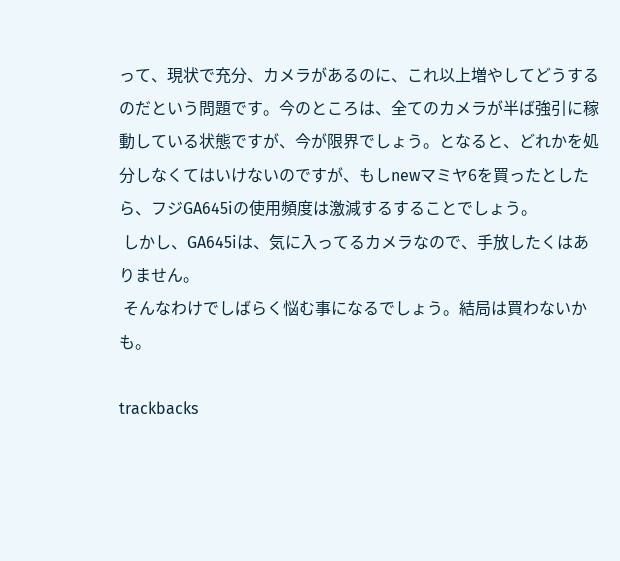って、現状で充分、カメラがあるのに、これ以上増やしてどうするのだという問題です。今のところは、全てのカメラが半ば強引に稼動している状態ですが、今が限界でしょう。となると、どれかを処分しなくてはいけないのですが、もしnewマミヤ6を買ったとしたら、フジGA645iの使用頻度は激減するすることでしょう。
 しかし、GA645iは、気に入ってるカメラなので、手放したくはありません。
 そんなわけでしばらく悩む事になるでしょう。結局は買わないかも。

trackbacks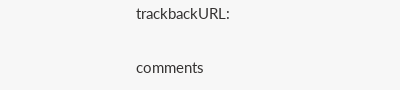trackbackURL:

comments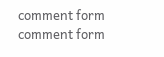comment form
comment form